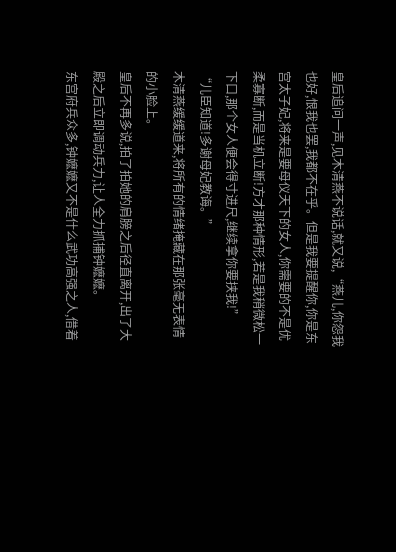皇后追问一声,见木清燕不说话,就又说,“燕儿,你怨我也好,恨我也罢,我都不在乎。但是我要提醒你,你是东宫太子妃,将来是要母仪天下的女人,你需要的不是优柔寡断,而是当机立断!方才那种情形,若是我稍微松一下口,那个女人便会得寸进尺,继续拿你要挟我!”
“儿臣知道!多谢母妃教诲。”
木清燕缓缓道来,将所有的情绪掩藏在那张毫无表情的小脸上。
皇后不再多说,拍了拍她的肩膀之后径直离开,出了大殿之后立即调动兵力,让人全力抓捕钟嬷嬷。
东宫府兵众多,钟嬷嬷又不是什么武功高强之人,借着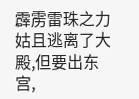霹雳雷珠之力姑且逃离了大殿,但要出东宫,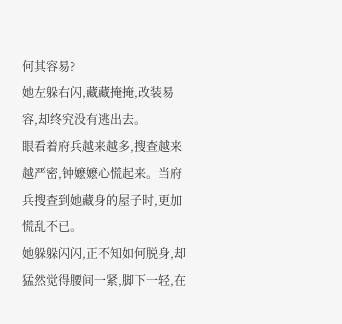何其容易?
她左躲右闪,藏藏掩掩,改装易容,却终究没有逃出去。
眼看着府兵越来越多,搜查越来越严密,钟嬷嬷心慌起来。当府兵搜查到她藏身的屋子时,更加慌乱不已。
她躲躲闪闪,正不知如何脱身,却猛然觉得腰间一紧,脚下一轻,在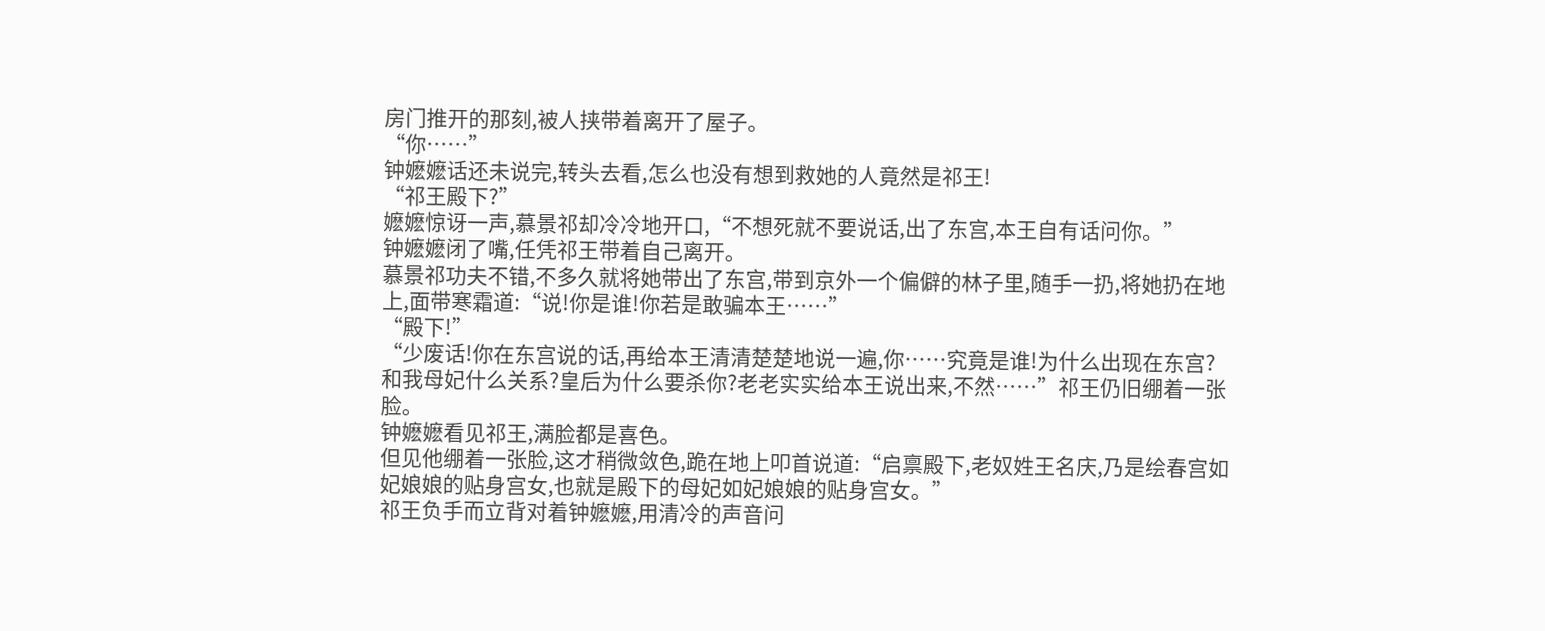房门推开的那刻,被人挟带着离开了屋子。
“你……”
钟嬷嬷话还未说完,转头去看,怎么也没有想到救她的人竟然是祁王!
“祁王殿下?”
嬷嬷惊讶一声,慕景祁却冷冷地开口,“不想死就不要说话,出了东宫,本王自有话问你。”
钟嬷嬷闭了嘴,任凭祁王带着自己离开。
慕景祁功夫不错,不多久就将她带出了东宫,带到京外一个偏僻的林子里,随手一扔,将她扔在地上,面带寒霜道:“说!你是谁!你若是敢骗本王……”
“殿下!”
“少废话!你在东宫说的话,再给本王清清楚楚地说一遍,你……究竟是谁!为什么出现在东宫?和我母妃什么关系?皇后为什么要杀你?老老实实给本王说出来,不然……”祁王仍旧绷着一张脸。
钟嬷嬷看见祁王,满脸都是喜色。
但见他绷着一张脸,这才稍微敛色,跪在地上叩首说道:“启禀殿下,老奴姓王名庆,乃是绘春宫如妃娘娘的贴身宫女,也就是殿下的母妃如妃娘娘的贴身宫女。”
祁王负手而立背对着钟嬷嬷,用清冷的声音问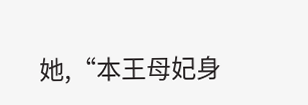她,“本王母妃身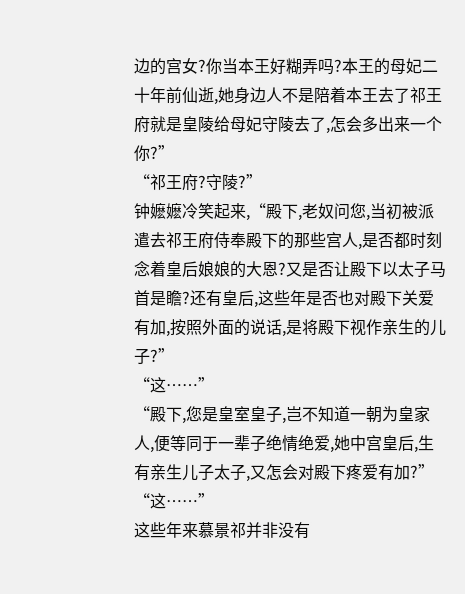边的宫女?你当本王好糊弄吗?本王的母妃二十年前仙逝,她身边人不是陪着本王去了祁王府就是皇陵给母妃守陵去了,怎会多出来一个你?”
“祁王府?守陵?”
钟嬷嬷冷笑起来,“殿下,老奴问您,当初被派遣去祁王府侍奉殿下的那些宫人,是否都时刻念着皇后娘娘的大恩?又是否让殿下以太子马首是瞻?还有皇后,这些年是否也对殿下关爱有加,按照外面的说话,是将殿下视作亲生的儿子?”
“这……”
“殿下,您是皇室皇子,岂不知道一朝为皇家人,便等同于一辈子绝情绝爱,她中宫皇后,生有亲生儿子太子,又怎会对殿下疼爱有加?”
“这……”
这些年来慕景祁并非没有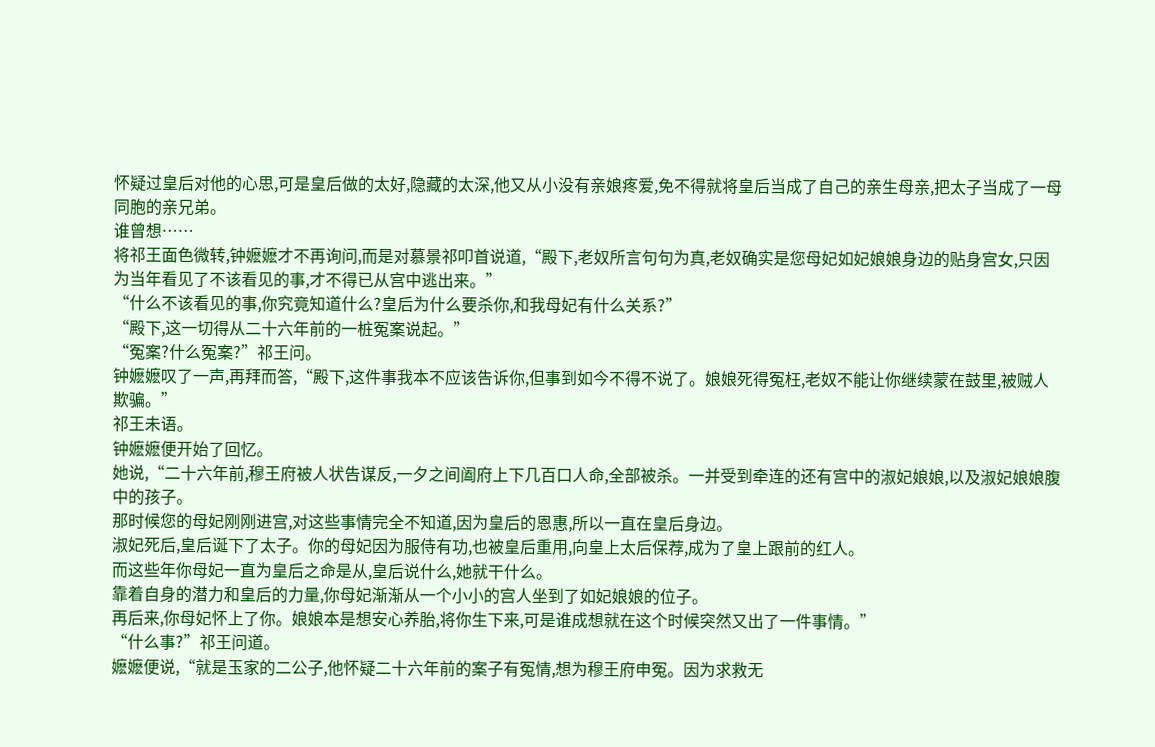怀疑过皇后对他的心思,可是皇后做的太好,隐藏的太深,他又从小没有亲娘疼爱,免不得就将皇后当成了自己的亲生母亲,把太子当成了一母同胞的亲兄弟。
谁曾想……
将祁王面色微转,钟嬷嬷才不再询问,而是对慕景祁叩首说道,“殿下,老奴所言句句为真,老奴确实是您母妃如妃娘娘身边的贴身宫女,只因为当年看见了不该看见的事,才不得已从宫中逃出来。”
“什么不该看见的事,你究竟知道什么?皇后为什么要杀你,和我母妃有什么关系?”
“殿下,这一切得从二十六年前的一桩冤案说起。”
“冤案?什么冤案?”祁王问。
钟嬷嬷叹了一声,再拜而答,“殿下,这件事我本不应该告诉你,但事到如今不得不说了。娘娘死得冤枉,老奴不能让你继续蒙在鼓里,被贼人欺骗。”
祁王未语。
钟嬷嬷便开始了回忆。
她说,“二十六年前,穆王府被人状告谋反,一夕之间阖府上下几百口人命,全部被杀。一并受到牵连的还有宫中的淑妃娘娘,以及淑妃娘娘腹中的孩子。
那时候您的母妃刚刚进宫,对这些事情完全不知道,因为皇后的恩惠,所以一直在皇后身边。
淑妃死后,皇后诞下了太子。你的母妃因为服侍有功,也被皇后重用,向皇上太后保荐,成为了皇上跟前的红人。
而这些年你母妃一直为皇后之命是从,皇后说什么,她就干什么。
靠着自身的潜力和皇后的力量,你母妃渐渐从一个小小的宫人坐到了如妃娘娘的位子。
再后来,你母妃怀上了你。娘娘本是想安心养胎,将你生下来,可是谁成想就在这个时候突然又出了一件事情。”
“什么事?”祁王问道。
嬷嬷便说,“就是玉家的二公子,他怀疑二十六年前的案子有冤情,想为穆王府申冤。因为求救无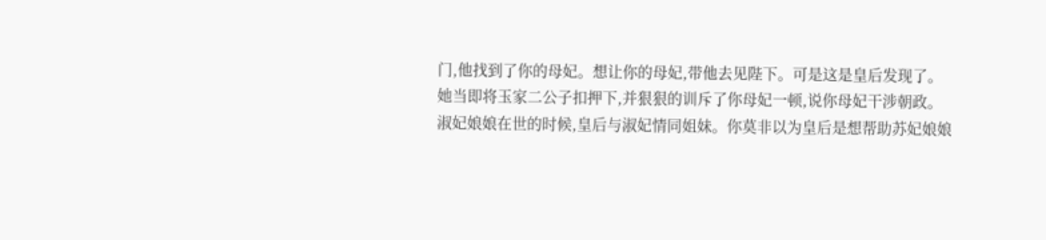门,他找到了你的母妃。想让你的母妃,带他去见陛下。可是这是皇后发现了。
她当即将玉家二公子扣押下,并狠狠的训斥了你母妃一顿,说你母妃干涉朝政。
淑妃娘娘在世的时候,皇后与淑妃情同姐妹。你莫非以为皇后是想帮助苏妃娘娘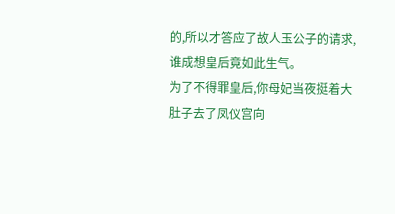的,所以才答应了故人玉公子的请求,谁成想皇后竟如此生气。
为了不得罪皇后,你母妃当夜挺着大肚子去了凤仪宫向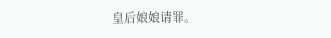皇后娘娘请罪。